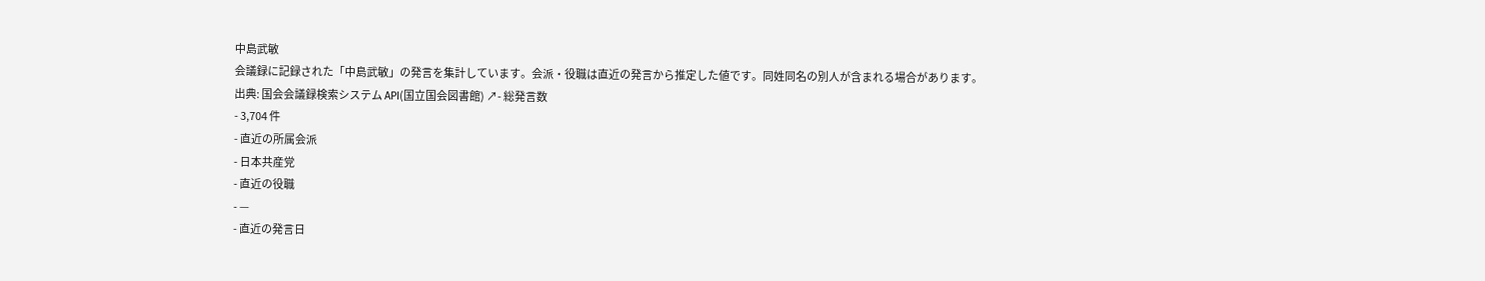中島武敏
会議録に記録された「中島武敏」の発言を集計しています。会派・役職は直近の発言から推定した値です。同姓同名の別人が含まれる場合があります。
出典: 国会会議録検索システム API(国立国会図書館) ↗- 総発言数
- 3,704 件
- 直近の所属会派
- 日本共産党
- 直近の役職
- —
- 直近の発言日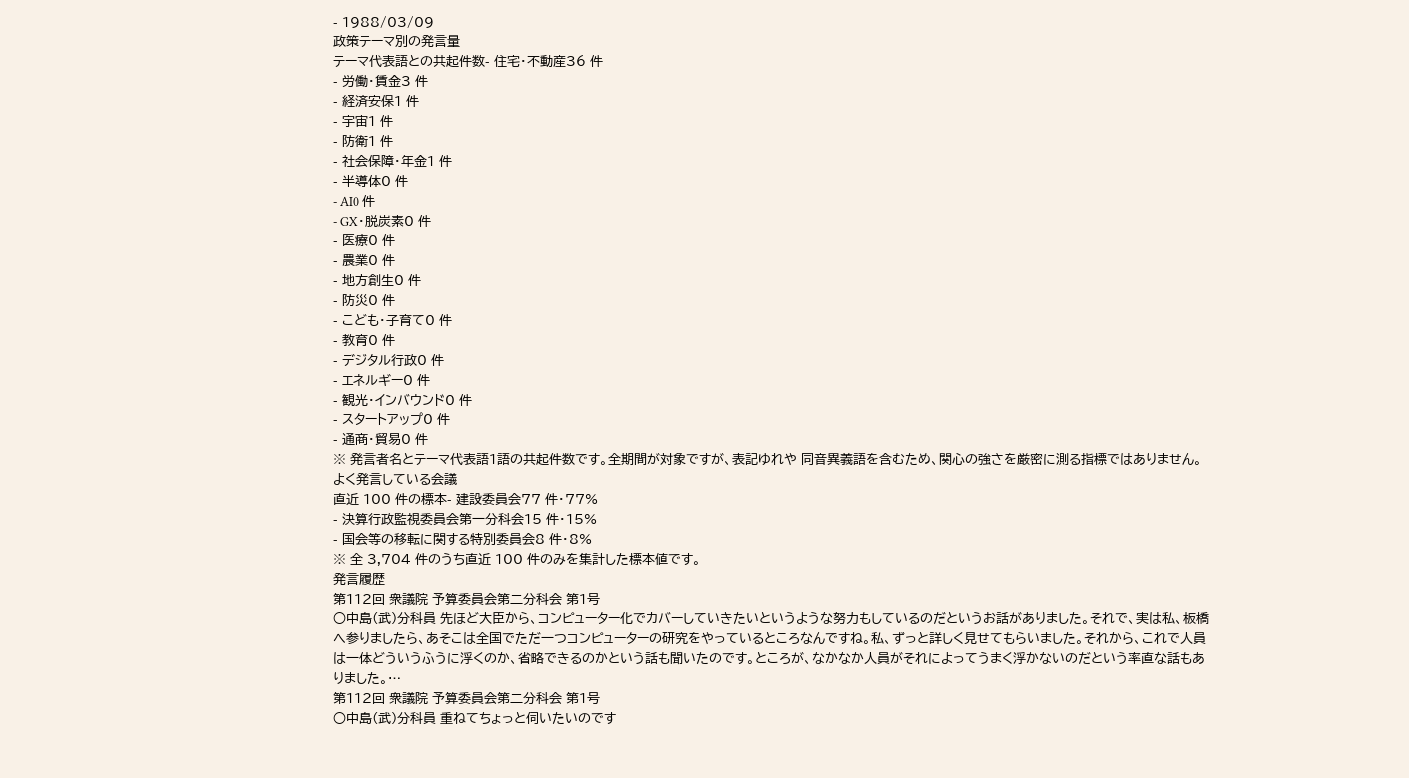- 1988/03/09
政策テーマ別の発言量
テーマ代表語との共起件数- 住宅・不動産36 件
- 労働・賃金3 件
- 経済安保1 件
- 宇宙1 件
- 防衛1 件
- 社会保障・年金1 件
- 半導体0 件
- AI0 件
- GX・脱炭素0 件
- 医療0 件
- 農業0 件
- 地方創生0 件
- 防災0 件
- こども・子育て0 件
- 教育0 件
- デジタル行政0 件
- エネルギー0 件
- 観光・インバウンド0 件
- スタートアップ0 件
- 通商・貿易0 件
※ 発言者名とテーマ代表語1語の共起件数です。全期間が対象ですが、表記ゆれや 同音異義語を含むため、関心の強さを厳密に測る指標ではありません。
よく発言している会議
直近 100 件の標本- 建設委員会77 件・77%
- 決算行政監視委員会第一分科会15 件・15%
- 国会等の移転に関する特別委員会8 件・8%
※ 全 3,704 件のうち直近 100 件のみを集計した標本値です。
発言履歴
第112回 衆議院 予算委員会第二分科会 第1号
○中島(武)分科員 先ほど大臣から、コンピューター化でカバーしていきたいというような努力もしているのだというお話がありました。それで、実は私、板橋へ参りましたら、あそこは全国でただ一つコンピューターの研究をやっているところなんですね。私、ずっと詳しく見せてもらいました。それから、これで人員は一体どういうふうに浮くのか、省略できるのかという話も聞いたのです。ところが、なかなか人員がそれによってうまく浮かないのだという率直な話もありました。…
第112回 衆議院 予算委員会第二分科会 第1号
○中島(武)分科員 重ねてちょっと伺いたいのです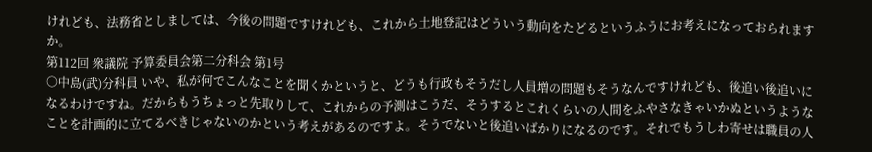けれども、法務省としましては、今後の問題ですけれども、これから土地登記はどういう動向をたどるというふうにお考えになっておられますか。
第112回 衆議院 予算委員会第二分科会 第1号
○中島(武)分科員 いや、私が何でこんなことを聞くかというと、どうも行政もそうだし人員増の問題もそうなんですけれども、後追い後追いになるわけですね。だからもうちょっと先取りして、これからの予測はこうだ、そうするとこれくらいの人間をふやさなきゃいかぬというようなことを計画的に立てるべきじゃないのかという考えがあるのですよ。そうでないと後追いばかりになるのです。それでもうしわ寄せは職員の人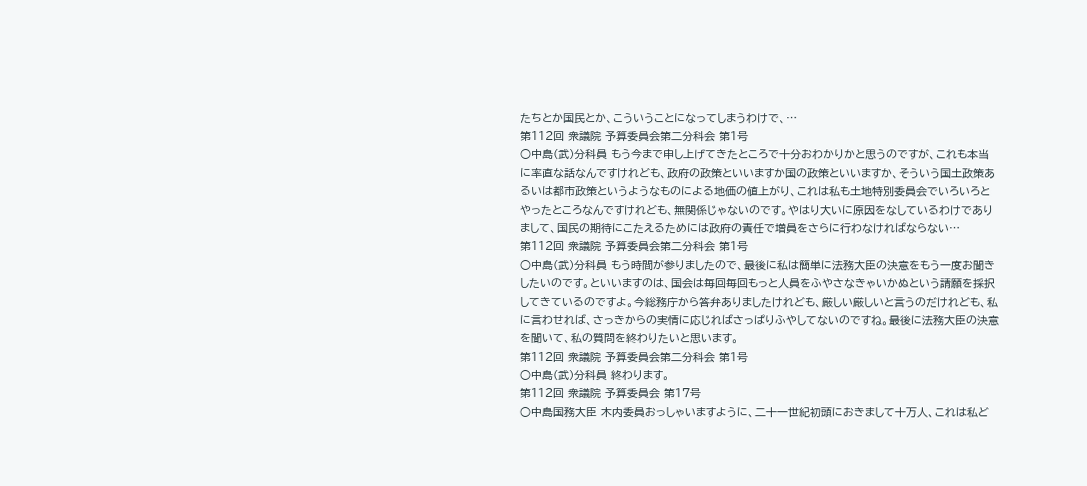たちとか国民とか、こういうことになってしまうわけで、…
第112回 衆議院 予算委員会第二分科会 第1号
○中島(武)分科員 もう今まで申し上げてきたところで十分おわかりかと思うのですが、これも本当に率直な話なんですけれども、政府の政策といいますか国の政策といいますか、そういう国土政策あるいは都市政策というようなものによる地価の値上がり、これは私も土地特別委員会でいろいろとやったところなんですけれども、無関係じゃないのです。やはり大いに原因をなしているわけでありまして、国民の期待にこたえるためには政府の責任で増員をさらに行わなければならない…
第112回 衆議院 予算委員会第二分科会 第1号
○中島(武)分科員 もう時間が参りましたので、最後に私は簡単に法務大臣の決意をもう一度お聞きしたいのです。といいますのは、国会は毎回毎回もっと人員をふやさなきゃいかぬという請願を採択してきているのですよ。今総務庁から答弁ありましたけれども、厳しい厳しいと言うのだけれども、私に言わせれば、さっきからの実情に応じればさっぱりふやしてないのですね。最後に法務大臣の決意を聞いて、私の質問を終わりたいと思います。
第112回 衆議院 予算委員会第二分科会 第1号
○中島(武)分科員 終わります。
第112回 衆議院 予算委員会 第17号
○中島国務大臣 木内委員おっしゃいますように、二十一世紀初頭におきまして十万人、これは私ど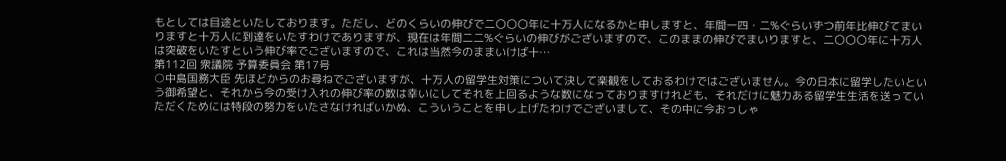もとしては目途といたしております。ただし、どのくらいの伸びで二〇〇〇年に十万人になるかと申しますと、年間一四・二%ぐらいずつ前年比伸びてまいりますと十万人に到達をいたすわけでありますが、現在は年間二二%ぐらいの伸びがございますので、このままの伸びでまいりますと、二〇〇〇年に十万人は突破をいたすという伸び率でございますので、これは当然今のままいけば十…
第112回 衆議院 予算委員会 第17号
○中島国務大臣 先ほどからのお尋ねでございますが、十万人の留学生対策について決して楽観をしておるわけではございません。今の日本に留学したいという御希望と、それから今の受け入れの伸び率の数は幸いにしてそれを上回るような数になっておりますけれども、それだけに魅力ある留学生生活を送っていただくためには特段の努力をいたさなければいかぬ、こういうことを申し上げたわけでございまして、その中に今おっしゃ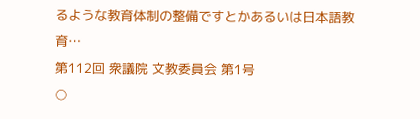るような教育体制の整備ですとかあるいは日本語教育…
第112回 衆議院 文教委員会 第1号
○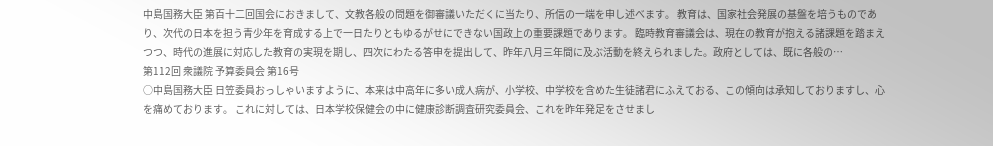中島国務大臣 第百十二回国会におきまして、文教各般の問題を御審議いただくに当たり、所信の一端を申し述べます。 教育は、国家社会発展の基盤を培うものであり、次代の日本を担う青少年を育成する上で一日たりともゆるがせにできない国政上の重要課題であります。 臨時教育審議会は、現在の教育が抱える諸課題を踏まえつつ、時代の進展に対応した教育の実現を期し、四次にわたる答申を提出して、昨年八月三年間に及ぶ活動を終えられました。政府としては、既に各般の…
第112回 衆議院 予算委員会 第16号
○中島国務大臣 日笠委員おっしゃいますように、本来は中高年に多い成人病が、小学校、中学校を含めた生徒諸君にふえておる、この傾向は承知しておりますし、心を痛めております。 これに対しては、日本学校保健会の中に健康診断調査研究委員会、これを昨年発足をさせまし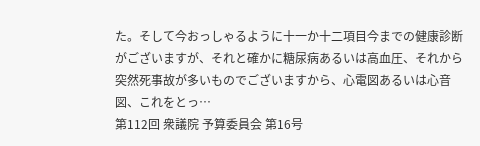た。そして今おっしゃるように十一か十二項目今までの健康診断がございますが、それと確かに糖尿病あるいは高血圧、それから突然死事故が多いものでございますから、心電図あるいは心音図、これをとっ…
第112回 衆議院 予算委員会 第16号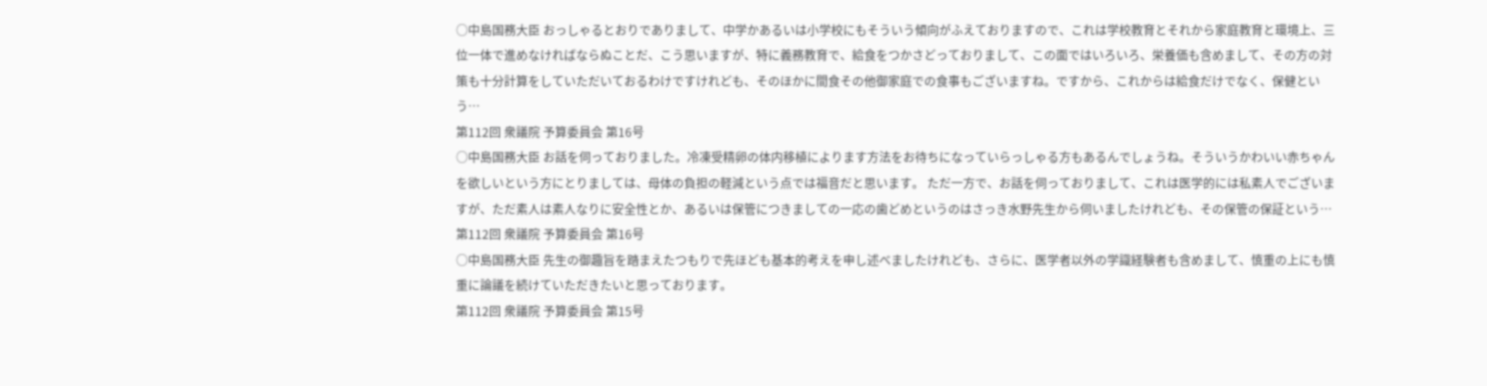○中島国務大臣 おっしゃるとおりでありまして、中学かあるいは小学校にもそういう傾向がふえておりますので、これは学校教育とそれから家庭教育と環境上、三位一体で進めなければならぬことだ、こう思いますが、特に義務教育で、給食をつかさどっておりまして、この面ではいろいろ、栄養価も含めまして、その方の対策も十分計算をしていただいておるわけですけれども、そのほかに間食その他御家庭での食事もございますね。ですから、これからは給食だけでなく、保健という…
第112回 衆議院 予算委員会 第16号
○中島国務大臣 お話を伺っておりました。冷凍受精卵の体内移植によります方法をお待ちになっていらっしゃる方もあるんでしょうね。そういうかわいい赤ちゃんを欲しいという方にとりましては、母体の負担の軽減という点では福音だと思います。 ただ一方で、お話を伺っておりまして、これは医学的には私素人でございますが、ただ素人は素人なりに安全性とか、あるいは保管につきましての一応の歯どめというのはさっき水野先生から伺いましたけれども、その保管の保証という…
第112回 衆議院 予算委員会 第16号
○中島国務大臣 先生の御趣旨を踏まえたつもりで先ほども基本的考えを申し述べましたけれども、さらに、医学者以外の学識経験者も含めまして、慎重の上にも慎重に論議を続けていただきたいと思っております。
第112回 衆議院 予算委員会 第15号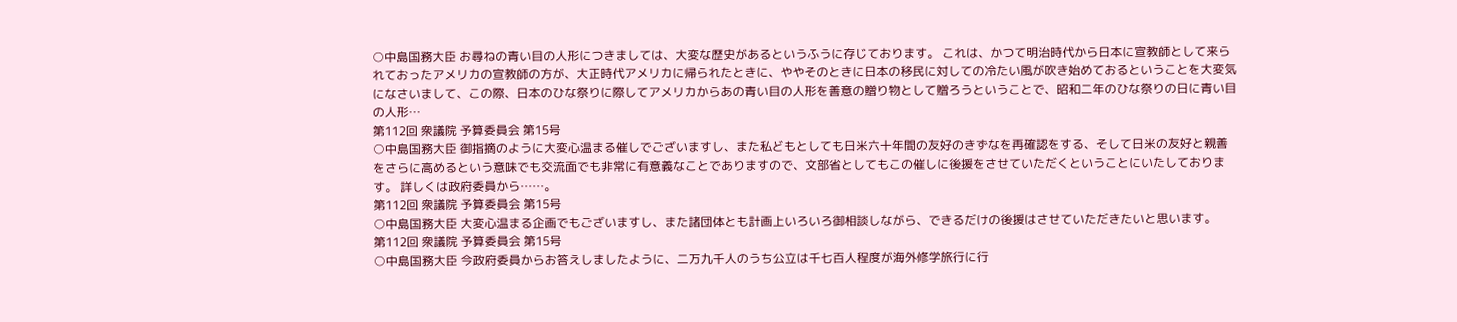○中島国務大臣 お尋ねの青い目の人形につきましては、大変な歴史があるというふうに存じております。 これは、かつて明治時代から日本に宣教師として来られておったアメリカの宣教師の方が、大正時代アメリカに帰られたときに、ややそのときに日本の移民に対しての冷たい風が吹き始めておるということを大変気になさいまして、この際、日本のひな祭りに際してアメリカからあの青い目の人形を善意の贈り物として贈ろうということで、昭和二年のひな祭りの日に青い目の人形…
第112回 衆議院 予算委員会 第15号
○中島国務大臣 御指摘のように大変心温まる催しでございますし、また私どもとしても日米六十年間の友好のきずなを再確認をする、そして日米の友好と親善をさらに高めるという意味でも交流面でも非常に有意義なことでありますので、文部省としてもこの催しに後援をさせていただくということにいたしております。 詳しくは政府委員から……。
第112回 衆議院 予算委員会 第15号
○中島国務大臣 大変心温まる企画でもございますし、また諸団体とも計画上いろいろ御相談しながら、できるだけの後援はさせていただきたいと思います。
第112回 衆議院 予算委員会 第15号
○中島国務大臣 今政府委員からお答えしましたように、二万九千人のうち公立は千七百人程度が海外修学旅行に行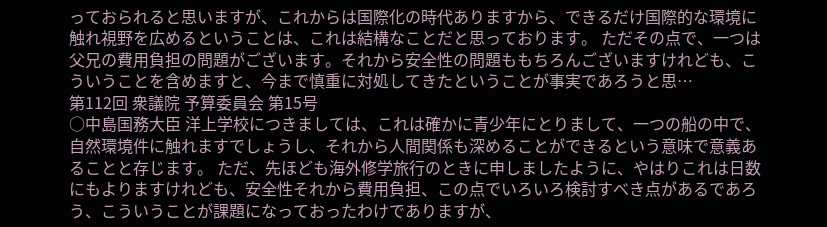っておられると思いますが、これからは国際化の時代ありますから、できるだけ国際的な環境に触れ視野を広めるということは、これは結構なことだと思っております。 ただその点で、一つは父兄の費用負担の問題がございます。それから安全性の問題ももちろんございますけれども、こういうことを含めますと、今まで慎重に対処してきたということが事実であろうと思…
第112回 衆議院 予算委員会 第15号
○中島国務大臣 洋上学校につきましては、これは確かに青少年にとりまして、一つの船の中で、自然環境件に触れますでしょうし、それから人間関係も深めることができるという意味で意義あることと存じます。 ただ、先ほども海外修学旅行のときに申しましたように、やはりこれは日数にもよりますけれども、安全性それから費用負担、この点でいろいろ検討すべき点があるであろう、こういうことが課題になっておったわけでありますが、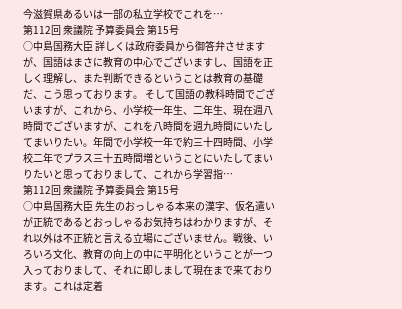今滋賀県あるいは一部の私立学校でこれを…
第112回 衆議院 予算委員会 第15号
○中島国務大臣 詳しくは政府委員から御答弁させますが、国語はまさに教育の中心でございますし、国語を正しく理解し、また判断できるということは教育の基礎だ、こう思っております。 そして国語の教科時間でございますが、これから、小学校一年生、二年生、現在週八時間でございますが、これを八時間を週九時間にいたしてまいりたい。年間で小学校一年で約三十四時間、小学校二年でプラス三十五時間増ということにいたしてまいりたいと思っておりまして、これから学習指…
第112回 衆議院 予算委員会 第15号
○中島国務大臣 先生のおっしゃる本来の漢字、仮名遣いが正統であるとおっしゃるお気持ちはわかりますが、それ以外は不正統と言える立場にございません。戦後、いろいろ文化、教育の向上の中に平明化ということが一つ入っておりまして、それに即しまして現在まで来ております。これは定着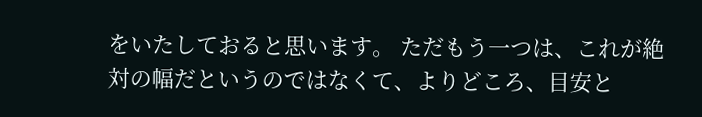をいたしておると思います。 ただもう一つは、これが絶対の幅だというのではなくて、よりどころ、目安と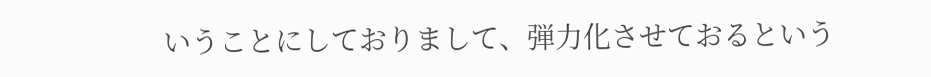いうことにしておりまして、弾力化させておるという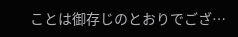ことは御存じのとおりでござ…